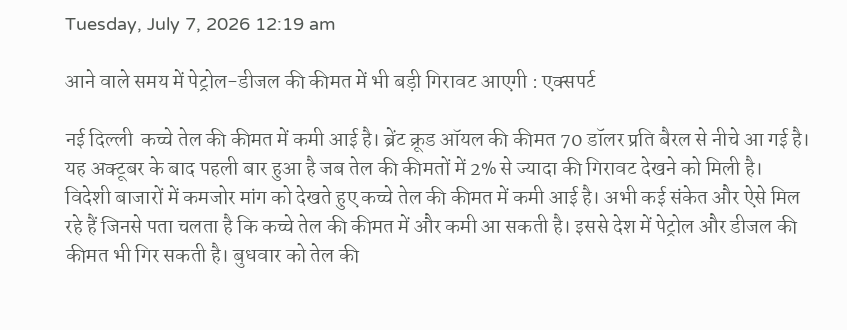Tuesday, July 7, 2026 12:19 am

आने वाले समय में पेट्रोल-डीजल की कीमत में भी बड़ी गिरावट आएगी : एक्सपर्ट

नई दिल्ली  कच्चे तेल की कीमत में कमी आई है। ब्रेंट क्रूड ऑयल की कीमत 70 डॉलर प्रति बैरल से नीचे आ गई है। यह अक्टूबर के बाद पहली बार हुआ है जब तेल की कीमतों में 2% से ज्यादा की गिरावट देखने को मिली है। विदेशी बाजारों में कमजोर मांग को देखते हुए कच्चे तेल की कीमत में कमी आई है। अभी कई संकेत और ऐसे मिल रहे हैं जिनसे पता चलता है कि कच्चे तेल की कीमत में और कमी आ सकती है। इससे देश में पेट्रोल और डीजल की कीमत भी गिर सकती है। बुधवार को तेल की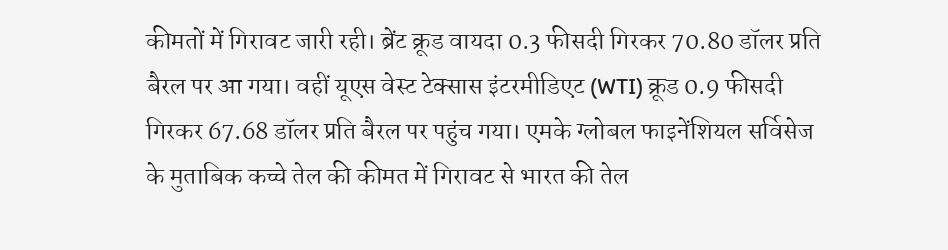कीमतों में गिरावट जारी रही। ब्रेंट क्रूड वायदा 0.3 फीसदी गिरकर 70.80 डॉलर प्रति बैरल पर आ गया। वहीं यूएस वेस्ट टेक्सास इंटरमीडिएट (WTI) क्रूड 0.9 फीसदी गिरकर 67.68 डॉलर प्रति बैरल पर पहुंच गया। एमके ग्लोबल फाइनेंशियल सर्विसेज के मुताबिक कच्चे तेल की कीमत में गिरावट से भारत की तेल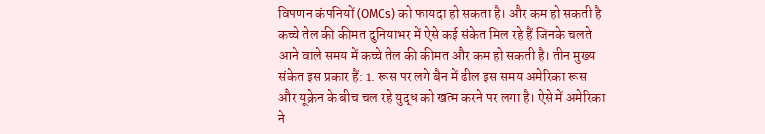विपणन कंपनियों (OMCs) को फायदा हो सकता है। और कम हो सकती है कच्चे तेल की कीमत दुनियाभर में ऐसे कई संकेत मिल रहे हैं जिनके चलते आने वाले समय में कच्चे तेल की कीमत और कम हो सकती है। तीन मुख्य संकेत इस प्रकार हैं: 1. रूस पर लगे बैन में ढील इस समय अमेरिका रूस और यूक्रेन के बीच चल रहे युद्ध को खत्म करने पर लगा है। ऐसे में अमेरिका ने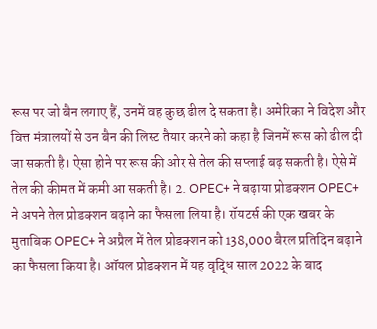रूस पर जो बैन लगाए हैं, उनमें वह कुछ ढील दे सकता है। अमेरिका ने विदेश और वित्त मंत्रालयों से उन बैन की लिस्ट तैयार करने को कहा है जिनमें रूस को ढील दी जा सकती है। ऐसा होने पर रूस की ओर से तेल की सप्लाई बढ़ सकती है। ऐसे में तेल की कीमत में कमी आ सकती है। 2. OPEC+ ने बढ़ाया प्रोडक्शन OPEC+ ने अपने तेल प्रोडक्शन बढ़ाने का फैसला लिया है। रॉयटर्स की एक खबर के मुताबिक OPEC+ ने अप्रैल में तेल प्रोडक्शन को 138,000 बैरल प्रतिदिन बढ़ाने का फैसला किया है। ऑयल प्रोडक्शन में यह वृद्धि साल 2022 के बाद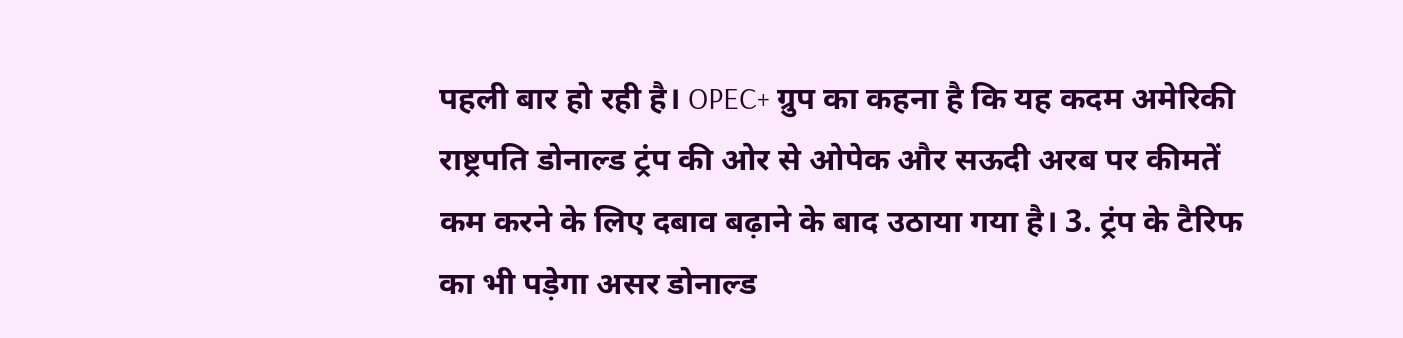पहली बार हो रही है। OPEC+ ग्रुप का कहना है कि यह कदम अमेरिकी राष्ट्रपति डोनाल्ड ट्रंप की ओर से ओपेक और सऊदी अरब पर कीमतें कम करने के लिए दबाव बढ़ाने के बाद उठाया गया है। 3. ट्रंप के टैरिफ का भी पड़ेगा असर डोनाल्ड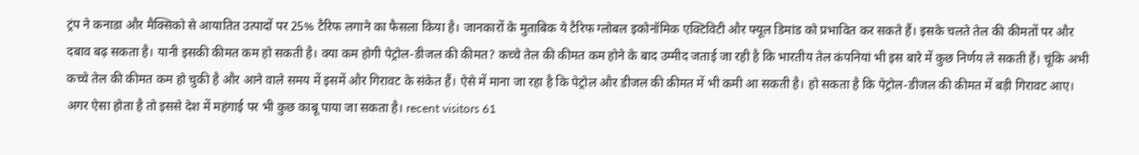ट्रंप ने कनाडा और मैक्सिको से आयातित उत्पादों पर 25% टैरिफ लगाने का फैसला किया है। जानकारों के मुताबिक ये टैरिफ ग्लोबल इकोनॉमिक एक्टिविटी और फ्यूल डिमांड को प्रभावित कर सकते हैं। इसके चलते तेल की कीमतों पर और दबाव बढ़ सकता है। यानी इसकी कीमत कम हो सकती है। क्या कम होगी पेट्रोल-डीजल की कीमत? कच्चे तेल की कीमत कम होने के बाद उम्मीद जताई जा रही है कि भारतीय तेल कंपनियां भी इस बारे में कुछ निर्णय ले सकती हैं। चूंकि अभी कच्चे तेल की कीमत कम हो चुकी है और आने वाले समय में इसमें और गिरावट के संकेत हैं। ऐसे में माना जा रहा है कि पेट्रोल और डीजल की कीमत में भी कमी आ सकती है। हो सकता है कि पेट्रोल-डीजल की कीमत में बड़ी गिरावट आए। अगर ऐसा होता है तो इससे देश में महंगाई पर भी कुछ काबू पाया जा सकता है। recent visitors 61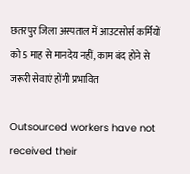छतरपुर जिला अस्पताल में आउटसोर्स कर्मियों को 5 माह से मानदेय नहीं, काम बंद होने से जरूरी सेवाएं होंगी प्रभावित

Outsourced workers have not received their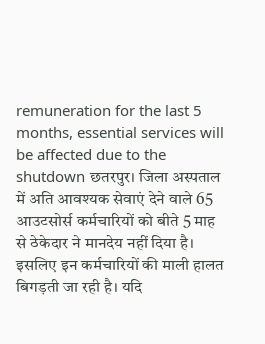remuneration for the last 5 months, essential services will be affected due to the shutdown छतरपुर। जिला अस्पताल में अति आवश्यक सेवाएं देने वाले 65 आउटसोर्स कर्मचारियों को बीते 5 माह से ठेकेदार ने मानदेय नहीं दिया है। इसलिए इन कर्मचारियों की माली हालत बिगड़ती जा रही है। यदि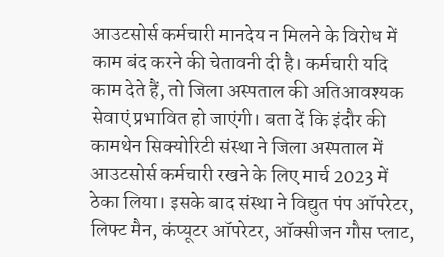आउटसोर्स कर्मचारी मानदेय न मिलने के विरोध में काम बंद करने की चेतावनी दी है। कर्मचारी यदि काम देते हैं, तो जिला अस्पताल की अतिआवश्यक सेवाएं प्रभावित हो जाएंगी। बता दें कि इंदौर की कामथेन सिक्योरिटी संस्था ने जिला अस्पताल में आउटसोर्स कर्मचारी रखने के लिए मार्च 2023 में ठेका लिया। इसके बाद संस्था ने विद्युत पंप ऑपरेटर, लिफ्ट मैन, कंप्यूटर ऑपरेटर, ऑक्सीजन गौस प्लाट,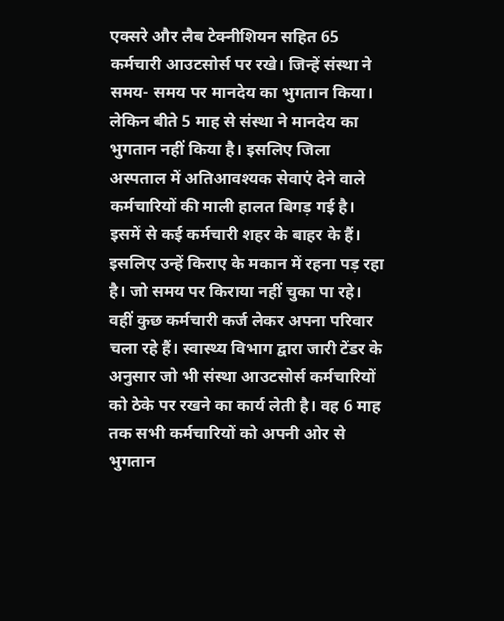एक्सरे और लैब टेक्नीशियन सहित 65 कर्मचारी आउटसोर्स पर रखे। जिन्हें संस्था ने समय- समय पर मानदेय का भुगतान किया। लेकिन बीते 5 माह से संस्था ने मानदेय का भुगतान नहीं किया है। इसलिए जिला अस्पताल में अतिआवश्यक सेवाएं देने वाले कर्मचारियों की माली हालत बिगड़ गई है। इसमें से कई कर्मचारी शहर के बाहर के हैं। इसलिए उन्हें किराए के मकान में रहना पड़ रहा है। जो समय पर किराया नहीं चुका पा रहे। वहीं कुछ कर्मचारी कर्ज लेकर अपना परिवार चला रहे हैं। स्वास्थ्य विभाग द्वारा जारी टेंडर के अनुसार जो भी संस्था आउटसोर्स कर्मचारियों को ठेके पर रखने का कार्य लेती है। वह 6 माह तक सभी कर्मचारियों को अपनी ओर से भुगतान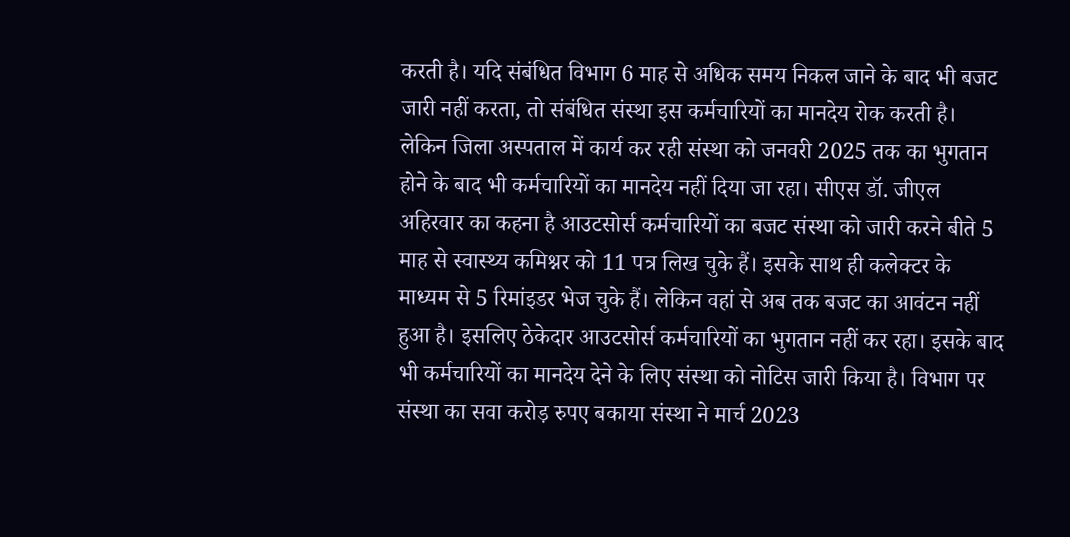करती है। यदि संबंधित विभाग 6 माह से अधिक समय निकल जाने के बाद भी बजट जारी नहीं करता, तो संबंधित संस्था इस कर्मचारियों का मानदेय रोक करती है। लेकिन जिला अस्पताल में कार्य कर रही संस्था को जनवरी 2025 तक का भुगतान होने के बाद भी कर्मचारियों का मानदेय नहीं दिया जा रहा। सीएस डॉ. जीएल अहिरवार का कहना है आउटसोर्स कर्मचारियों का बजट संस्था को जारी करने बीते 5 माह से स्वास्थ्य कमिश्नर को 11 पत्र लिख चुके हैं। इसके साथ ही कलेक्टर के माध्यम से 5 रिमांइडर भेज चुके हैं। लेकिन वहां से अब तक बजट का आवंटन नहीं हुआ है। इसलिए ठेकेदार आउटसोर्स कर्मचारियों का भुगतान नहीं कर रहा। इसके बाद भी कर्मचारियों का मानदेय देने के लिए संस्था को नोटिस जारी किया है। विभाग पर संस्था का सवा करोड़ रुपए बकाया संस्था ने मार्च 2023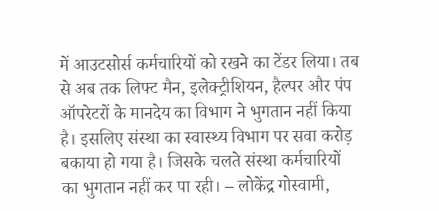में आउटसोर्स कर्मचारियों को रखने का टेंडर लिया। तब से अब तक लिफ्ट मैन, इलेक्ट्रीशियन, हैल्पर और पंप ऑपरेटरों के मानदेय का विभाग ने भुगतान नहीं किया है। इसलिए संस्था का स्वास्थ्य विभाग पर सवा करोड़ बकाया हो गया है। जिसके चलते संस्था कर्मचारियों का भुगतान नहीं कर पा रही। – लोकेंद्र गोस्वामी,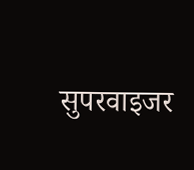सुपरवाइजर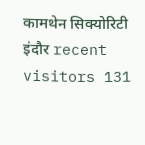कामथेन सिक्योरिटी इंदौर recent visitors 131